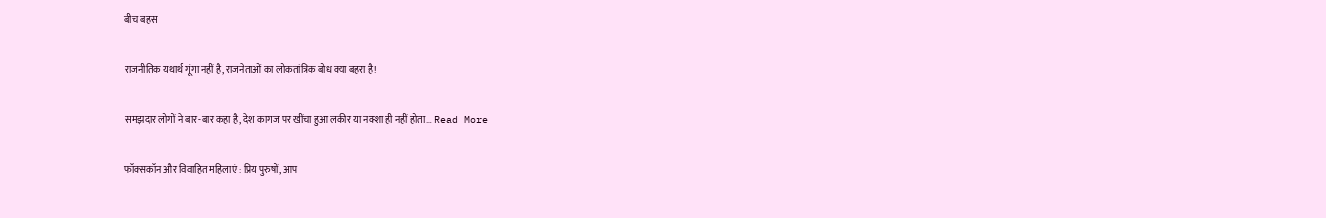बीच बहस

राजनीतिक यथार्थ गूंगा नहीं है, राजनेताओं का लोकतांत्रिक बोध क्या बहरा है!

समझदार लोगों ने बार-बार कहा है, देश कागज पर खींचा हुआ लकीर या नक्शा ही नहीं होता… Read More

फॉक्सकॉन और विवाहित महिलाएं : प्रिय पुरुषों, आप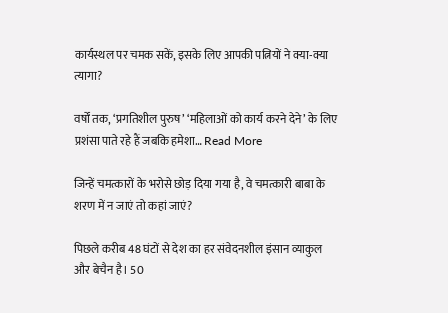कार्यस्थल पर चमक सकें, इसके लिए आपकी पत्नियों ने क्या-क्या त्यागा?

वर्षों तक, ‘प्रगतिशील पुरुष’ ‘महिलाओं को कार्य करने देने’ के लिए प्रशंसा पाते रहे हैं जबकि हमेशा… Read More

जिन्हें चमत्कारों के भरोसे छोड़ दिया गया है, वे चमत्कारी बाबा के शरण में न जाएं तो कहां जाएं?

पिछले करीब 48 घंटों से देश का हर संवेदनशील इंसान व्याकुल और बेचैन है। 50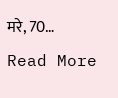मरे, 70… Read More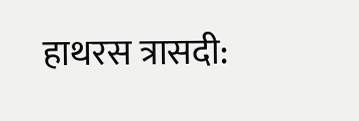हाथरस त्रासदी: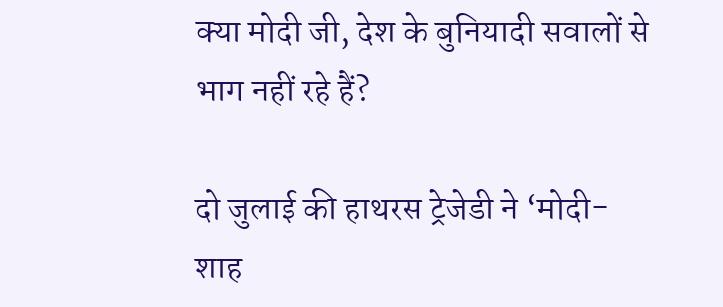क्या मोदी जी, देश के बुनियादी सवालों से भाग नहीं रहे हैं?

दो जुलाई की हाथरस ट्रेजेडी ने ‘मोदी-शाह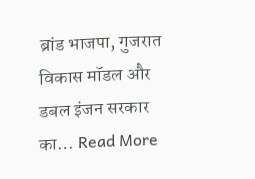ब्रांड भाजपा, गुजरात विकास मॉडल और डबल इंजन सरकार का… Read More